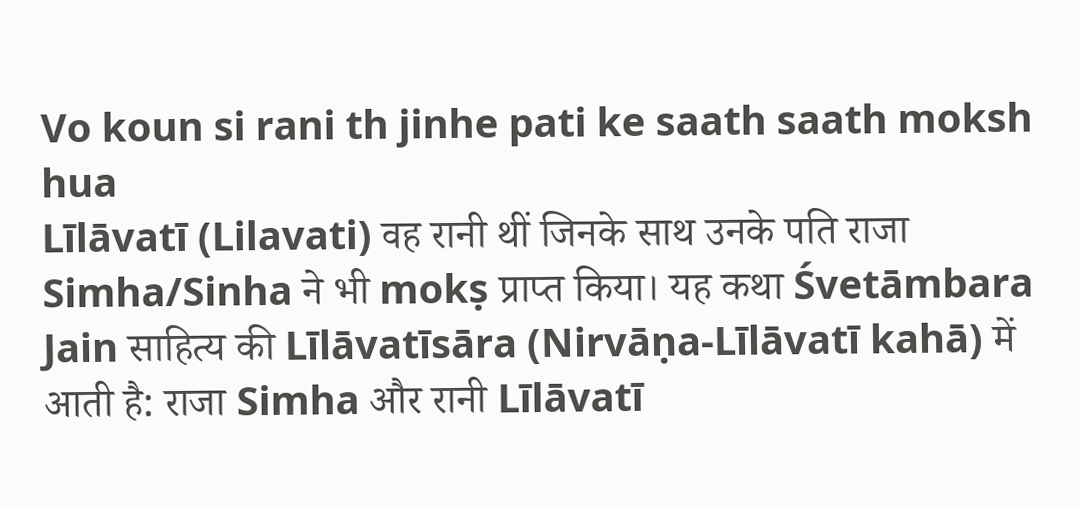Vo koun si rani th jinhe pati ke saath saath moksh hua
Līlāvatī (Lilavati) वह रानी थीं जिनके साथ उनके पति राजा Simha/Sinha ने भी mokṣ प्राप्त किया। यह कथा Śvetāmbara Jain साहित्य की Līlāvatīsāra (Nirvāṇa-Līlāvatī kahā) में आती है: राजा Simha और रानी Līlāvatī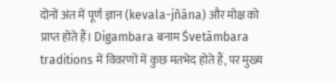दोनों अंत में पूर्ण ज्ञान (kevala-jñāna) और मोक्ष को प्राप्त होते हैं। Digambara बनाम Śvetāmbara traditions में विवरणों में कुछ मतभेद होते हैं, पर मुख्य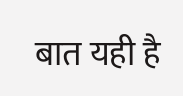बात यही है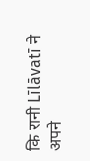कि रानी Līlāvatī ने अपने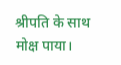श्रीपति के साथ मोक्ष पाया।